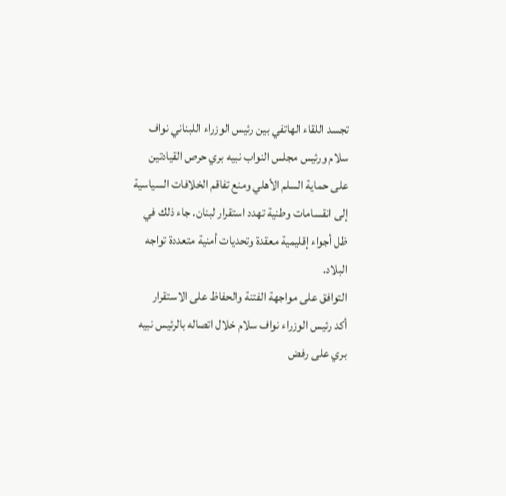تجسد اللقاء الهاتفي بين رئيس الوزراء اللبناني نواف سلام ورئيس مجلس النواب نبيه بري حرص القيادتين على حماية السلم الأهلي ومنع تفاقم الخلافات السياسية إلى انقسامات وطنية تهدد استقرار لبنان. جاء ذلك في ظل أجواء إقليمية معقدة وتحديات أمنية متعددة تواجه البلاد.
التوافق على مواجهة الفتنة والحفاظ على الاستقرار
أكد رئيس الوزراء نواف سلام خلال اتصاله بالرئيس نبيه بري على رفض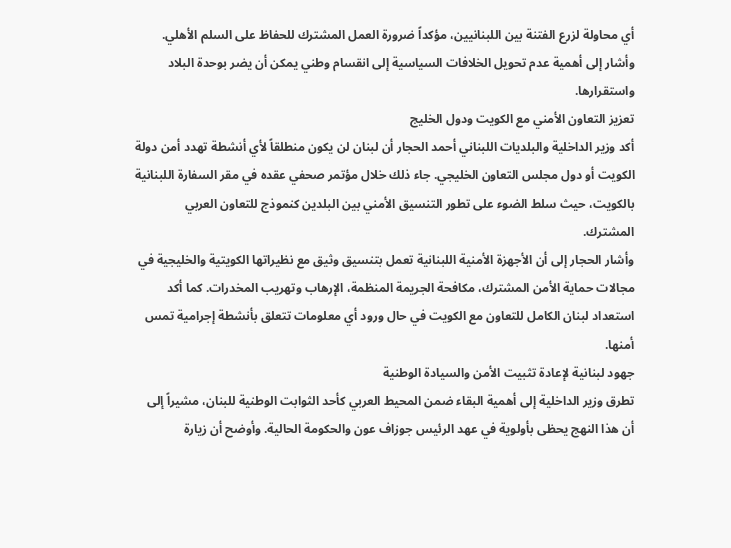أي محاولة لزرع الفتنة بين اللبنانيين، مؤكداً ضرورة العمل المشترك للحفاظ على السلم الأهلي. وأشار إلى أهمية عدم تحويل الخلافات السياسية إلى انقسام وطني يمكن أن يضر بوحدة البلاد واستقرارها.
تعزيز التعاون الأمني مع الكويت ودول الخليج
أكد وزير الداخلية والبلديات اللبناني أحمد الحجار أن لبنان لن يكون منطلقاً لأي أنشطة تهدد أمن دولة الكويت أو دول مجلس التعاون الخليجي. جاء ذلك خلال مؤتمر صحفي عقده في مقر السفارة اللبنانية بالكويت، حيث سلط الضوء على تطور التنسيق الأمني بين البلدين كنموذج للتعاون العربي المشترك.
وأشار الحجار إلى أن الأجهزة الأمنية اللبنانية تعمل بتنسيق وثيق مع نظيراتها الكويتية والخليجية في مجالات حماية الأمن المشترك، مكافحة الجريمة المنظمة، الإرهاب وتهريب المخدرات. كما أكد استعداد لبنان الكامل للتعاون مع الكويت في حال ورود أي معلومات تتعلق بأنشطة إجرامية تمس أمنها.
جهود لبنانية لإعادة تثبيت الأمن والسيادة الوطنية
تطرق وزير الداخلية إلى أهمية البقاء ضمن المحيط العربي كأحد الثوابت الوطنية للبنان، مشيراً إلى أن هذا النهج يحظى بأولوية في عهد الرئيس جوزاف عون والحكومة الحالية. وأوضح أن زيارة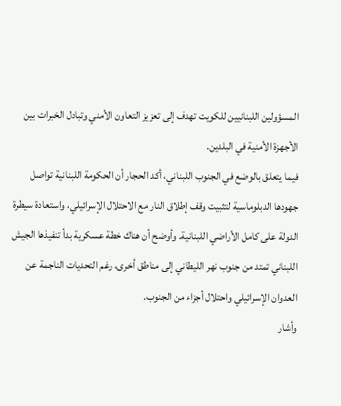المسؤولين اللبنانيين للكويت تهدف إلى تعزيز التعاون الأمني وتبادل الخبرات بين الأجهزة الأمنية في البلدين.
فيما يتعلق بالوضع في الجنوب اللبناني، أكد الحجار أن الحكومة اللبنانية تواصل جهودها الدبلوماسية لتثبيت وقف إطلاق النار مع الاحتلال الإسرائيلي، واستعادة سيطرة الدولة على كامل الأراضي اللبنانية. وأوضح أن هناك خطة عسكرية بدأ تنفيذها الجيش اللبناني تمتد من جنوب نهر الليطاني إلى مناطق أخرى، رغم التحديات الناجمة عن العدوان الإسرائيلي واحتلال أجزاء من الجنوب.
وأشار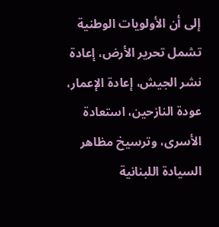إلى أن الأولويات الوطنية تشمل تحرير الأرض، إعادة نشر الجيش، إعادة الإعمار، عودة النازحين، استعادة الأسرى، وترسيخ مظاهر السيادة اللبنانية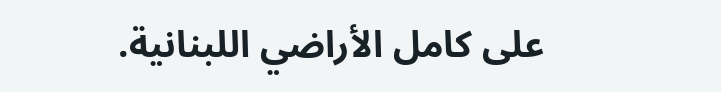على كامل الأراضي اللبنانية.